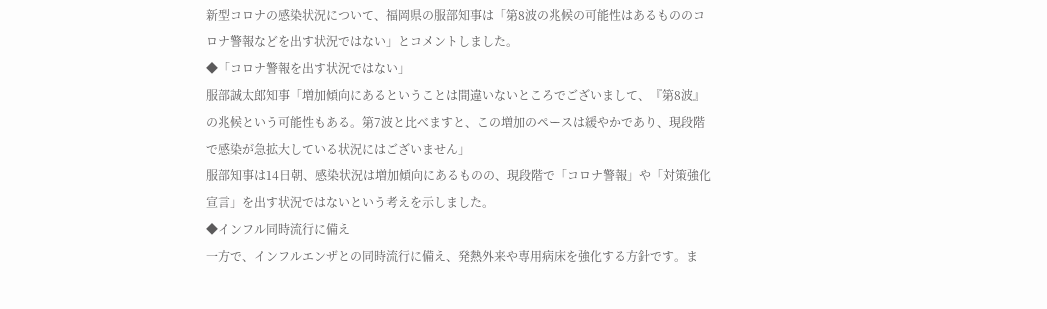新型コロナの感染状況について、福岡県の服部知事は「第8波の兆候の可能性はあるもののコロナ警報などを出す状況ではない」とコメントしました。
◆「コロナ警報を出す状況ではない」
服部誠太郎知事「増加傾向にあるということは間違いないところでございまして、『第8波』の兆候という可能性もある。第7波と比べますと、この増加のペースは緩やかであり、現段階で感染が急拡大している状況にはございません」
服部知事は14日朝、感染状況は増加傾向にあるものの、現段階で「コロナ警報」や「対策強化宣言」を出す状況ではないという考えを示しました。
◆インフル同時流行に備え
一方で、インフルエンザとの同時流行に備え、発熱外来や専用病床を強化する方針です。ま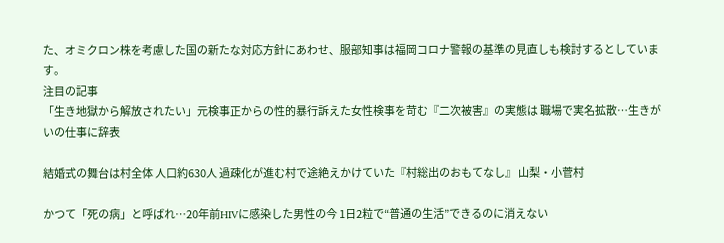た、オミクロン株を考慮した国の新たな対応方針にあわせ、服部知事は福岡コロナ警報の基準の見直しも検討するとしています。
注目の記事
「生き地獄から解放されたい」元検事正からの性的暴行訴えた女性検事を苛む『二次被害』の実態は 職場で実名拡散…生きがいの仕事に辞表

結婚式の舞台は村全体 人口約630人 過疎化が進む村で途絶えかけていた『村総出のおもてなし』 山梨・小菅村

かつて「死の病」と呼ばれ…20年前HIVに感染した男性の今 1日2粒で“普通の生活”できるのに消えない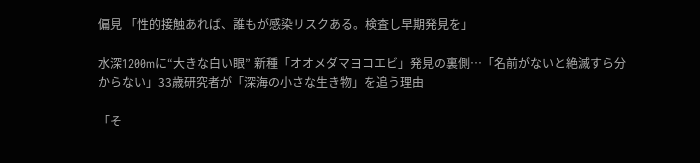偏見 「性的接触あれば、誰もが感染リスクある。検査し早期発見を」

水深1200mに“大きな白い眼” 新種「オオメダマヨコエビ」発見の裏側…「名前がないと絶滅すら分からない」33歳研究者が「深海の小さな生き物」を追う理由

「そ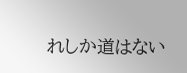れしか道はない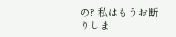の? 私はもうお断りしま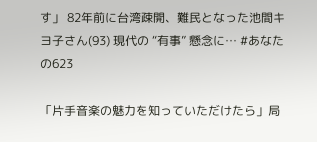す」 82年前に台湾疎開、難民となった池間キヨ子さん(93) 現代の “有事” 懸念に… #あなたの623

「片手音楽の魅力を知っていただけたら」局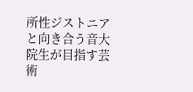所性ジストニアと向き合う音大院生が目指す芸術